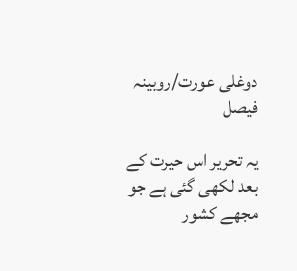دوغلی عورت/روبینہ فیصل

یہ تحریر اس حیرت کے بعد لکھی گئی ہے جو مجھے کشور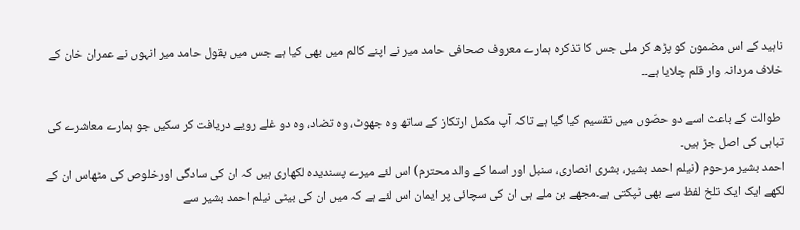ناہید کے اس مضمون کو پڑھ کر ملی جس کا تذکرہ ہمارے معروف صحافی حامد میر نے اپنے کالم میں بھی کیا ہے جس میں بقول حامد میر انہوں نے عمران خان کے خلاف مردانہ وار قلم چلایا ہے۔۔

 طوالت کے باعث اسے دو حصّوں میں تقسیم کیا گیا ہے تاکہ آپ مکمل ارتکاز کے ساتھ وہ جھوٹ، وہ تضاد، وہ دو غلے رویے دریافت کر سکیں جو ہمارے معاشرے کی تباہی کی اصل جڑ ہیں۔
احمد بشیر مرحوم (نیلم احمد بشیر، بشری انصاری، سنبل اور اسما کے والد محترم) اس لئے میرے پسندیدہ لکھاری ہیں کہ ان کی سادگی اورخلوص کی مٹھاس ان کے لکھے ایک ایک تلخ لفظ سے بھی ٹپکتی ہے۔مجھے بن ملے ہی ان کی سچائی پر ایمان اس لئے ہے کہ میں ان کی بیٹی نیلم احمد بشیر سے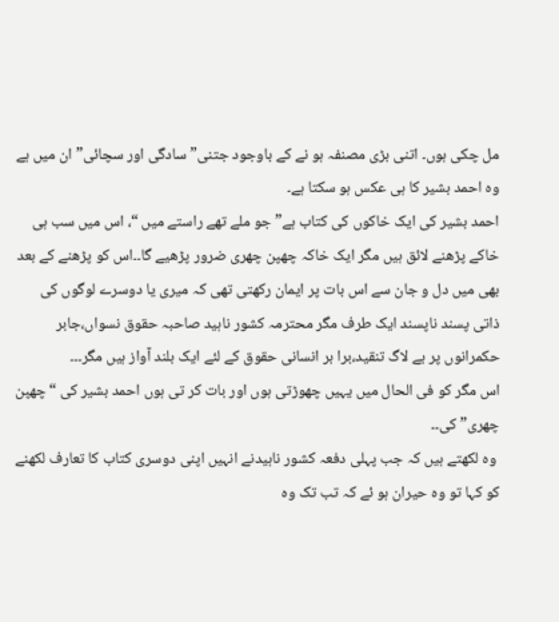مل چکی ہوں۔ اتنی بڑی مصنفہ ہو نے کے باوجود جتنی” سادگی اور سچائی” ان میں ہے وہ احمد بشیر کا ہی عکس ہو سکتا ہے۔
احمد بشیر کی ایک خاکوں کی کتاب ہے” جو ملے تھے راستے میں “، اس میں سب ہی خاکے پڑھنے لائق ہیں مگر ایک خاکہ چھپن چھری ضرور پڑھیے گا۔۔اس کو پڑھنے کے بعد بھی میں دل و جان سے اس بات پر ایمان رکھتی تھی کہ میری یا دوسرے لوگوں کی ذاتی پسند ناپسند ایک طرف مگر محترمہ کشور ناہید صاحبہ حقوق نسواں،جابر حکمرانوں پر بے لاگ تنقید،برا بر انسانی حقوق کے لئے ایک بلند آواز ہیں مگر۔۔۔
اس مگر کو فی الحال میں یہیں چھوڑتی ہوں اور بات کر تی ہوں احمد بشیر کی “چھپن چھری” کی۔۔
 وہ لکھتے ہیں کہ جب پہلی دفعہ کشور ناہیدنے انہیں اپنی دوسری کتاب کا تعارف لکھنے کو کہا تو وہ حیران ہو ئے کہ تب تک وہ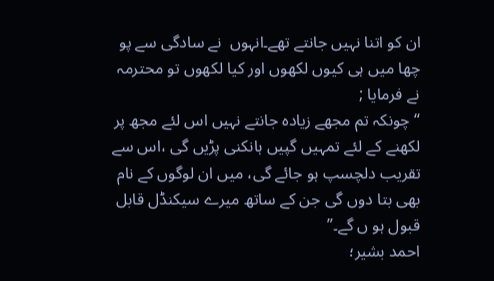ان کو اتنا نہیں جانتے تھے۔انہوں  نے سادگی سے پو چھا میں ہی کیوں لکھوں اور کیا لکھوں تو محترمہ نے فرمایا ;
“چونکہ تم مجھے زیادہ جانتے نہیں اس لئے مجھ پر لکھنے کے لئے تمہیں گپیں ہانکنی پڑیں گی ،اس سے تقریب دلچسپ ہو جائے گی، میں ان لوگوں کے نام بھی بتا دوں گی جن کے ساتھ میرے سیکنڈل قابل قبول ہو ں گے۔”
احمد بشیر؛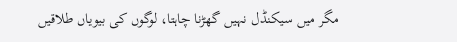مگر میں سیکنڈل نہیں گھڑنا چاہتا، لوگوں کی بیویاں طلاقیں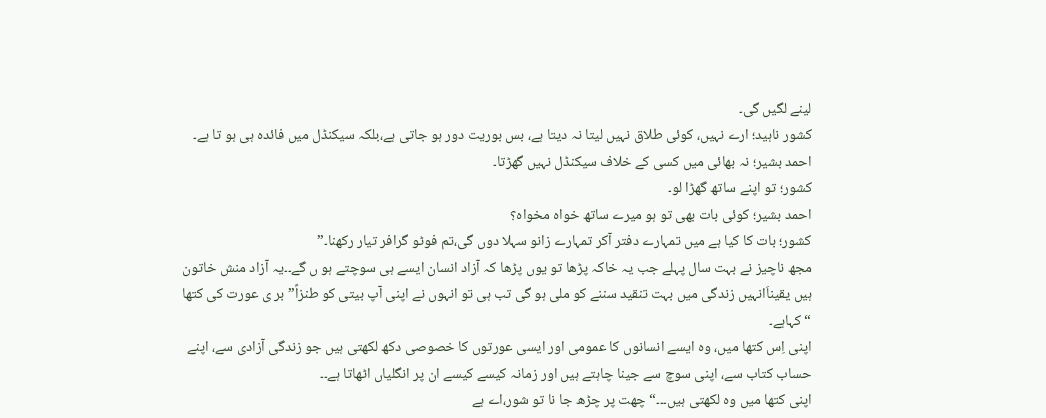لینے لگیں گی۔
کشور ناہید؛ ارے نہیں، کوئی طلاق نہیں لیتا نہ دیتا ہے، بس بوریت دور ہو جاتی ہے،بلکہ سیکنڈل میں فائدہ ہی ہو تا ہے۔
احمد بشیر؛ نہ بھائی میں کسی کے خلاف سیکنڈل نہیں گھڑتا۔
کشور؛ تو اپنے ساتھ گھڑا لو۔
احمد بشیر؛ کوئی بات بھی تو ہو میرے ساتھ خواہ مخواہ؟
کشور؛ بات کا کیا ہے میں تمہارے دفتر آکر تمہارے زانو سہلا دوں گی،تم فوٹو گرافر تیار رکھنا۔”
مجھ ناچیز نے بہت سال پہلے جب یہ خاکہ پڑھا تو یوں پڑھا کہ آزاد انسان ایسے ہی سوچتے ہو ں گے۔۔یہ آزاد منش خاتون ہیں یقیناَانہیں زندگی میں بہت تنقید سننے کو ملی ہو گی تب ہی تو انہوں نے اپنی آپ بیتی کو طنزاً” بر ی عورت کی کتھا “کہاہے۔
اپنی اِس کتھا میں، وہ ایسے انسانوں کا عمومی اور ایسی عورتوں کا خصوصی دکھ لکھتی ہیں جو زندگی آزادی سے، اپنے حساب کتاب سے، اپنی سوچ سے جینا چاہتے ہیں اور زمانہ کیسے کیسے ان پر انگلیاں اٹھاتا ہے۔۔
اپنی کتھا میں وہ لکھتی ہیں۔۔۔“چھت پر چڑھ جا نا تو شور،اے ہے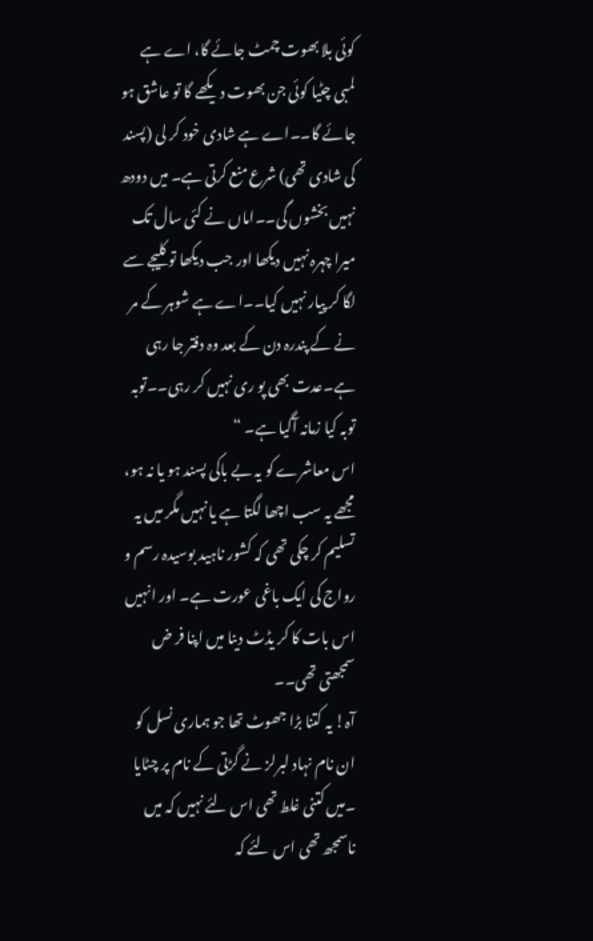کوئی بلا بھوت چمٹ جائے گا، اے ہے لمبی چٹیا کوئی جن بھوت دیکھے گا تو عاشق ہو جائے گا۔۔اے ہے شادی خود کر لی (پسند کی شادی تھی) شرع منع کرتی ہے۔ میں دودھ نہیں بخشوں گی۔۔اماں نے کئی سال تک میرا چہرہ نہیں دیکھا اور جب دیکھا تو کلیجے سے لگا کر پیار نہیں کیا۔۔اے ہے شوہر کے مر نے کے پندرہ دن کے بعد وہ دفتر جا رہی ہے۔عدت بھی پو ری نہیں کر رہی۔۔توبہ توبہ کیا زمانہ آگیا ہے۔ “
اس معاشرے کو یہ بے باکی پسند ہو یا نہ ہو، مجھے یہ سب اچھا لگتا ہے یا نہیں مگر میں یہ تسلیم کر چکی تھی کہ کشور ناہید بوسیدہ رسم و رواج کی ایک باغی عورت ہے۔ اور انہیں اس بات کا کر یڈٹ دینا میں اپنا فر ض سمجھتی تھی۔۔
آہ! یہ کتنا بڑا جھوٹ تھا جو ہماری نسل کو ان نام نہاد لبرلز نے گڑتی کے نام پر چٹایا ۔میں کتنی غلط تھی اس لئے نہیں کہ میں ناسمجھ تھی اس لئے کہ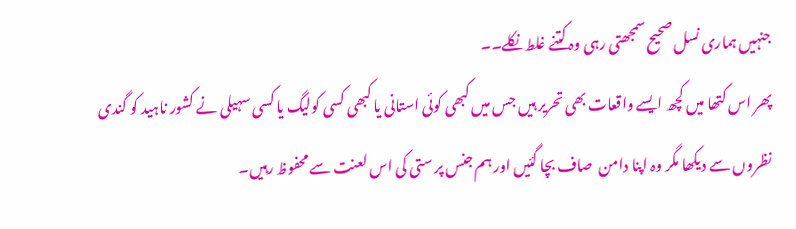جنہیں ہماری نسل صحیح سمجھتی رہی وہ کتنے غلط نکلے۔۔
پھر اس کتھا میں کچھ ایسے واقعات بھی تحریر ہیں جس میں کبھی کوئی استانی یا کبھی کسی کولیگ یا کسی سہیلی نے کشور ناہید کو گندی نظروں سے دیکھا مگر وہ اپنا دامن  صاف بچا گئیں اور ہم جنس پر ستی کی اس لعنت سے محفوظ رہیں۔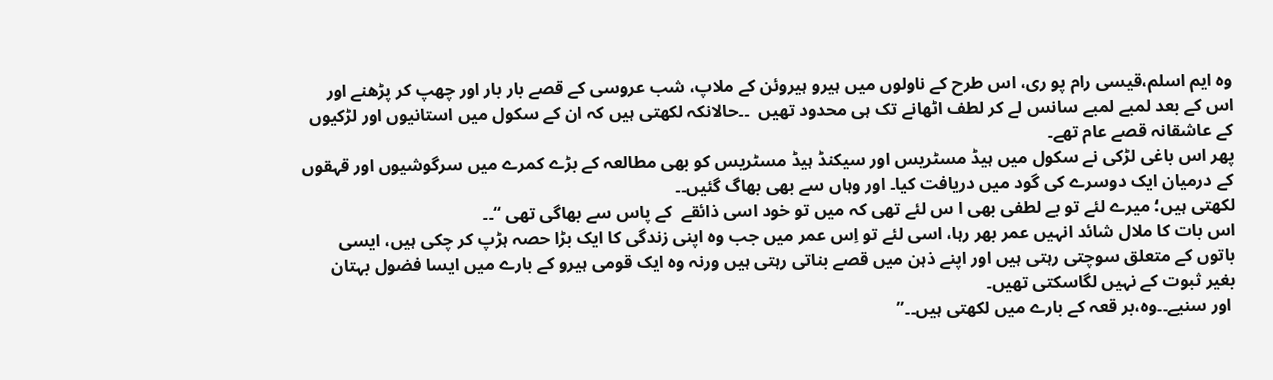وہ ایم اسلم،قیسی رام پو ری، اس طرح کے ناولوں میں ہیرو ہیروئن کے ملاپ، شب عروسی کے قصے بار بار اور چھپ کر پڑھنے اور اس کے بعد لمبے لمبے سانس لے کر لطف اٹھانے تک ہی محدود تھیں  ۔۔حالانکہ لکھتی ہیں کہ ان کے سکول میں استانیوں اور لڑکیوں کے عاشقانہ قصے عام تھے۔
پھر اس باغی لڑکی نے سکول میں ہیڈ مسٹریس اور سیکنڈ ہیڈ مسٹریس کو بھی مطالعہ کے بڑے کمرے میں سرگوشیوں اور قہقوں کے درمیان ایک دوسرے کی گود میں دریافت کیا۔ اور وہاں سے بھی بھاگ گئیں۔۔
لکھتی ہیں؛ میرے لئے تو بے لطفی بھی ا س لئے تھی کہ میں تو خود اسی ذائقے  کے پاس سے بھاگی تھی “۔۔
اس بات کا ملال شائد انہیں عمر بھر رہا، اسی لئے تو اِس عمر میں جب وہ اپنی زندگی کا ایک بڑا حصہ ہڑپ کر چکی ہیں، ایسی باتوں کے متعلق سوچتی رہتی ہیں اور اپنے ذہن میں قصے بناتی رہتی ہیں ورنہ وہ ایک قومی ہیرو کے بارے میں ایسا فضول بہتان بغیر ثبوت کے نہیں لگاسکتی تھیں۔
 اور سنیے۔۔وہ،بر قعہ کے بارے میں لکھتی ہیں۔۔”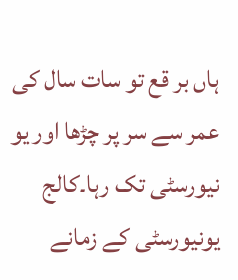ہاں بر قع تو سات سال کی عمر سے سر پر چڑھا اور یو نیورسٹی تک رہا۔کالج یونیورسٹی کے زمانے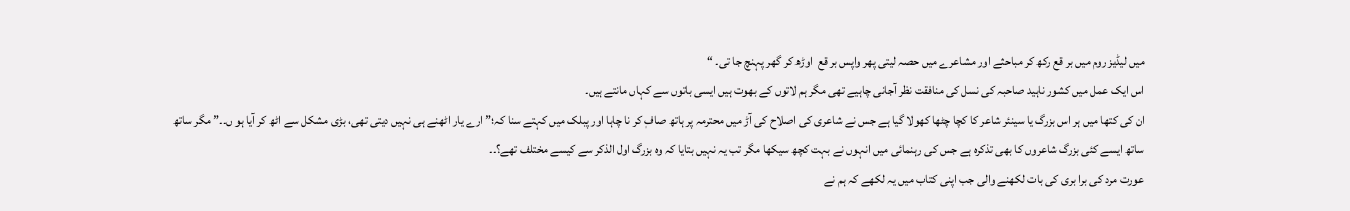میں لیڈیز روم میں بر قع رکھ کر مباحثے اور مشاعرے میں حصہ لیتی پھر واپس بر قع  اوڑھ کر گھر پہنچ جا تی۔ “
اس ایک عمل میں کشور ناہید صاحبہ کی نسل کی منافقت نظر آجانی چاہیے تھی مگر ہم لاتوں کے بھوت ہیں ایسی باتوں سے کہاں مانتے ہیں۔
ان کی کتھا میں ہر اس بزرگ یا سینئر شاعر کا کچا چٹھا کھولا گیا ہے جس نے شاعری کی اصلاح کی آڑ میں محترمہ پر ہاتھ صافٖ کر نا چاہا اور پبلک میں کہتے سنا کہ؛” ارے یار اٹھنے ہی نہیں دیتی تھی، بڑی مشکل سے اٹھ کر آیا ہو ں۔۔” مگر ساتھ ساتھ ایسے کئی بزرگ شاعروں کا بھی تذکرہ ہے جس کی رہنمائی میں انہوں نے بہت کچھ سیکھا مگر تب یہ نہیں بتایا کہ وہ بزرگ اول الذکر سے کیسے مختلف تھے؟۔۔
عورت مرد کی برا بری کی بات لکھنے والی جب اپنی کتاب میں یہ لکھے کہ ہم نے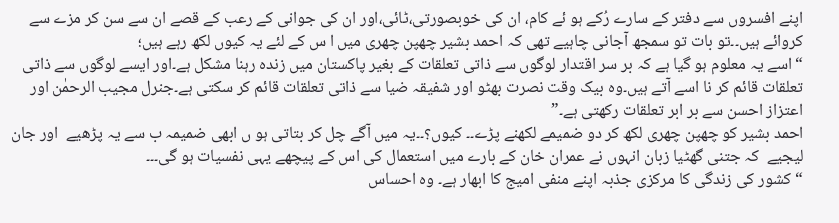اپنے افسروں سے دفتر کے سارے رُکے ہو ئے کام، ان کی خوبصورتی،ٹائی،اور ان کی جوانی کے رعب کے قصے ان سے سن کر مزے سے کروائے ہیں۔۔تو بات تو سمجھ آجانی چاہیے تھی کہ احمد بشیر چھپن چھری میں ا س کے لئے یہ کیوں لکھ رہے ہیں؛
“اسے یہ معلوم ہو گیا ہے کہ بر سر اقتدار لوگوں سے ذاتی تعلقات کے بغیر پاکستان میں زندہ رہنا مشکل ہے۔اور ایسے لوگوں سے ذاتی تعلقات قائم کر نا اسے آتے ہیں۔وہ بیک وقت نصرت بھٹو اور شفیقہ ضیا سے ذاتی تعلقات قائم کر سکتی ہے۔جنرل مجیب الرحمٰن اور اعتزاز احسن سے بر ابر تعلقات رکھتی ہے۔”
احمد بشیر کو چھپن چھری لکھ کر دو ضمیمے لکھنے پڑے۔۔ کیوں؟۔۔یہ میں آگے چل کر بتاتی ہو ں ابھی ضمیمہ ب سے یہ پڑھیے  اور جان لیجیے  کہ جتنی گھٹیا زبان انہوں نے عمران خان کے بارے میں استعمال کی اس کے پیچھے یہی نفسیات ہو گی۔۔۔
“کشور کی زندگی کا مرکزی جذبہ اپنے منفی امیج کا ابھار ہے۔ وہ احساس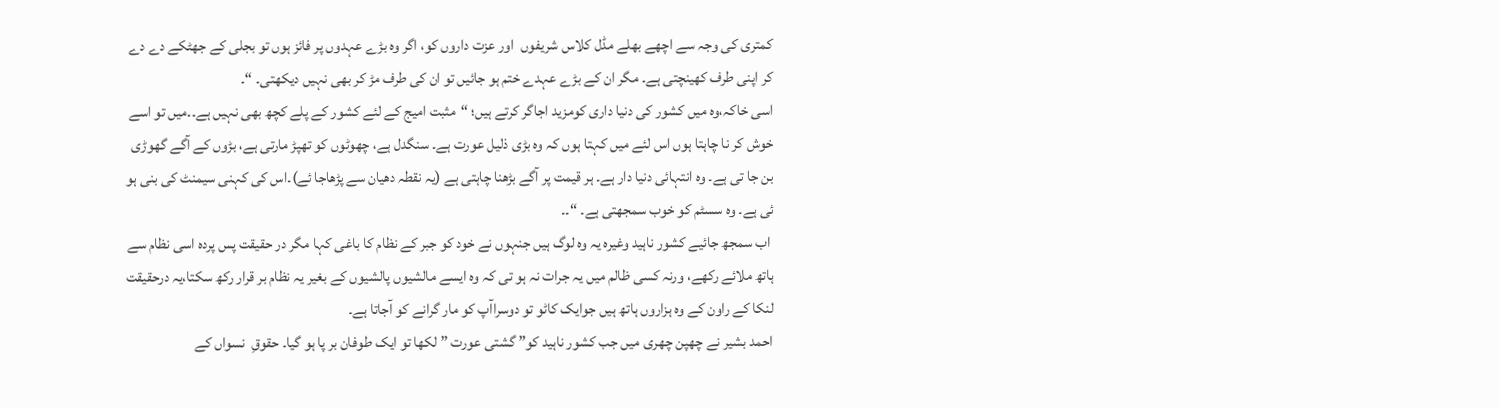کمتری کی وجہ سے اچھے بھلے مڈل کلاس شریفوں  اور عزت داروں کو، اگر وہ بڑے عہدوں پر فائز ہوں تو بجلی کے جھٹکے دے دے کر اپنی طرف کھینچتی ہے۔ مگر ان کے بڑے عہدے ختم ہو جائیں تو ان کی طرف مڑ کر بھی نہیں دیکھتی۔ “۔
اسی خاکہ،وہ میں کشور کی دنیا داری کومزید اجاگر کرتے ہیں؛ “مثبت امیج کے لئے کشور کے پلے کچھ بھی نہیں ہے۔۔میں تو اسے خوش کر نا چاہتا ہوں اس لئے میں کہتا ہوں کہ وہ بڑی ذلیل عورت ہے۔ سنگدل ہے، چھوٹوں کو تھپڑ مارتی ہے، بڑوں کے آگے گھوڑی بن جا تی ہے۔ وہ انتہائی دنیا دار ہے۔ ہر قیمت پر آگے بڑھنا چاہتی ہے (یہ نقطہ دھیان سے پڑھاجا ئے)۔اس کی کہنی سیمنٹ کی بنی ہو ئی ہے۔ وہ سسٹم کو خوب سمجھتی ہے۔ “۔۔
 اب سمجھ جائیے کشور ناہید وغیرہ یہ وہ لوگ ہیں جنہوں نے خود کو جبر کے نظام کا باغی کہا مگر در حقیقت پس پردہ اسی نظام سے ہاتھ ملائے رکھے، ورنہ کسی ظالم میں یہ جرات نہ ہو تی کہ وہ ایسے مالشیوں پالشیوں کے بغیر یہ نظام بر قرار رکھ سکتا،یہ درحقیقت لنکا کے راون کے وہ ہزاروں ہاتھ ہیں جوایک کاٹو تو دوسراآپ کو مار گرانے کو آجاتا ہے۔
احمد بشیر نے چھپن چھری میں جب کشور ناہید کو” گشتی عورت ” لکھا تو ایک طوفان بر پا ہو گیا۔ حقوقِ  نسواں کے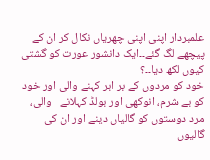علمبردار اپنی اپنی چھریاں نکال کر ان کے پیچھے لگ گئے۔۔ایک دانشور عورت کو گشتی کیوں لکھ دیا۔۔؟
خود کو مردوں کے بر ابر کہنے والی اور خود کو بے شرم، انوکھی اور بولڈ کہلانے   والی، مرد دوستوں کو گالیاں دینے اور ان کی گالیوں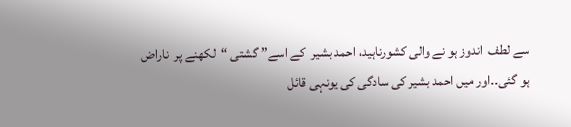سے لطف  اندوز ہو نے والی کشورناہید، احمد بشیر  کے اسے” گشتی “لکھنے پر  ناراض ہو گئی۔۔اور میں احمد بشیر کی سادگی کی یونہی قائل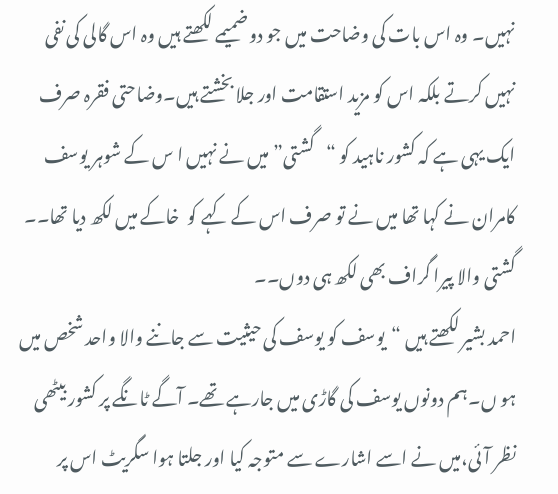نہیں۔ وہ اس بات کی وضاحت میں جو دو ضمیمے لکھتے ہیں وہ اس گالی کی نفی نہیں کرتے بلکہ اس کو مزید استقامت اور جلا بخشتے ہیں۔وضاحتی فقرہ صرف ایک یہی ہے کہ کشور ناہید کو “گشتی” میں نے نہیں ا س کے شوہر یوسف کامران نے کہا تھا میں نے تو صرف اس کے کہے کو  خاکے میں لکھ دیا تھا۔۔
گشتی والا پیرا گراف بھی لکھ ہی دوں۔۔
احمد بشیر لکھتے ہیں “یوسف کو یوسف کی حیثیت سے جاننے والا واحد شخص میں ہو ں۔ہم دونوں یوسف کی گاڑی میں جارہے تھے۔ آگے ٹانگے پر کشور بیٹھی نظر آئی،میں نے اسے اشارے سے متوجہ کیا اور جلتا ہوا سگریٹ اس پر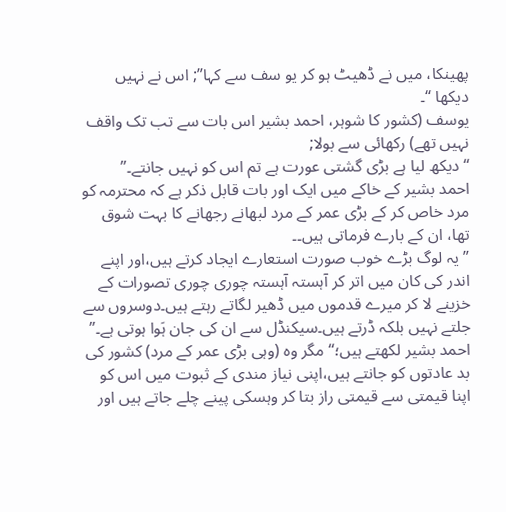پھینکا، میں نے ڈھیٹ ہو کر یو سف سے کہا”; اس نے نہیں دیکھا “۔
یوسف (کشور کا شوہر، احمد بشیر اس بات سے تب تک واقف نہیں تھے) رکھائی سے بولا;
“دیکھ لیا ہے بڑی گشتی عورت ہے تم اس کو نہیں جانتے۔”
احمد بشیر کے خاکے میں ایک اور بات قابل ذکر ہے کہ محترمہ کو مرد خاص کر کے بڑی عمر کے مرد لبھانے رجھانے کا بہت شوق تھا، ان کے بارے فرماتی ہیں۔۔
” یہ لوگ بڑے خوب صورت استعارے ایجاد کرتے ہیں،اور اپنے اندر کی کان میں اتر کر آہستہ آہستہ چوری چوری تصورات کے خزینے لا کر میرے قدموں میں ڈھیر لگاتے رہتے ہیں۔دوسروں سے جلتے نہیں بلکہ ڈرتے ہیں۔سیکنڈل سے ان کی جان ہَوا ہوتی ہے۔”
احمد بشیر لکھتے ہیں؛“مگر وہ (وہی بڑی عمر کے مرد) کشور کی بد عادتوں کو جانتے ہیں،اپنی نیاز مندی کے ثبوت میں اس کو اپنا قیمتی سے قیمتی راز بتا کر وہسکی پینے چلے جاتے ہیں اور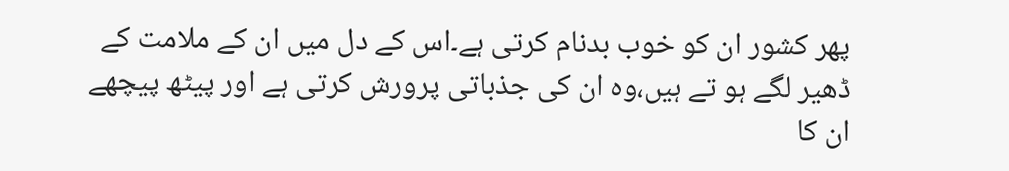پھر کشور ان کو خوب بدنام کرتی ہے۔اس کے دل میں ان کے ملامت کے ڈھیر لگے ہو تے ہیں،وہ ان کی جذباتی پرورش کرتی ہے اور پیٹھ پیچھے ان کا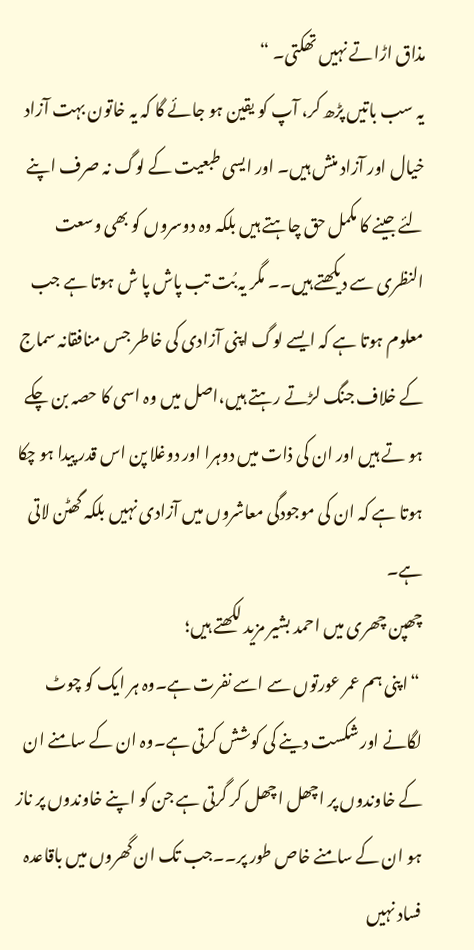مذاق اڑاتے نہیں تھکتی۔ “
یہ سب باتیں پڑھ کر، آپ کو یقین ہو جائے گا کہ یہ خاتون بہت آزاد خیال اور آزاد منش ہیں۔ اور ایسی طبعیت کے لوگ نہ صرف اپنے لئے جینے کا مکمل حق چاہتے ہیں بلکہ وہ دوسروں کو بھی وسعت النظری سے دیکھتے ہیں۔۔ مگر یہ بُت تب پاش پا ش ہوتا ہے جب معلوم ہوتا ہے کہ ایسے لوگ اپنی آزادی کی خاطر جس منافقانہ سماج کے خلاف جنگ لڑتے رہتے ہیں،اصل میں وہ اسی کا حصہ بن چکے ہو تے ہیں اور ان کی ذات میں دوہرا اور دوغلا پن اس قدر پیدا ہو چکا ہوتا ہے کہ ان کی موجودگی معاشروں میں آزادی نہیں بلکہ گھٹن لاتی ہے۔
چھپن چھری میں احمد بشیر مزید لکھتے ہیں؛
 “اپنی ہم عمر عورتوں سے اسے نفرت ہے۔وہ ہر ایک کو چوٹ لگانے اور شکست دینے کی کوشش کرتی ہے۔وہ ان کے سامنے ان کے خاوندوں پر اچھل اچھل کر گرتی ہے جن کو اپنے خاوندوں پر ناز ہو ان کے سامنے خاص طور پر۔۔جب تک ان گھروں میں باقاعدہ فساد نہیں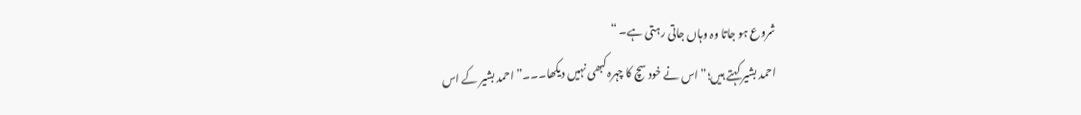شروع ہو جاتا وہ وہاں جاتی رہتی ہے۔ “
احمد بشیر کہتے ہیں؛” اس نے خود سچ کا چہرہ کبھی نہیں دیکھا۔۔۔”احمد بشیر کے اس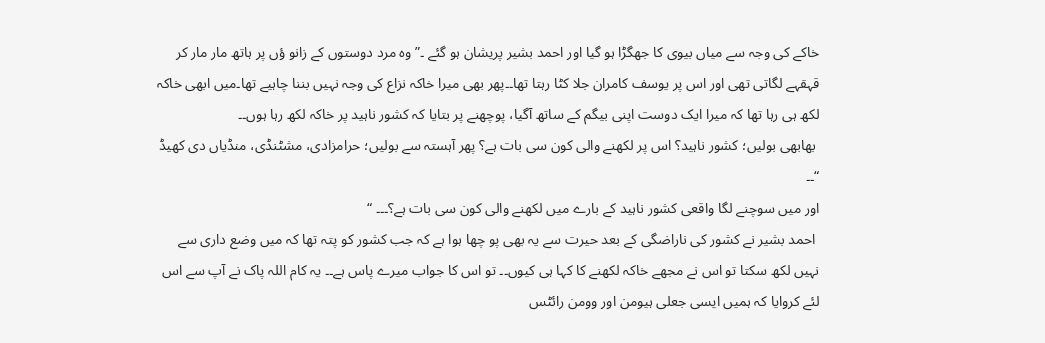خاکے کی وجہ سے میاں بیوی کا جھگڑا ہو گیا اور احمد بشیر پریشان ہو گئے ۔” وہ مرد دوستوں کے زانو ؤں پر ہاتھ مار مار کر قہقہے لگاتی تھی اور اس پر یوسف کامران جلا کٹا رہتا تھا۔۔پھر بھی میرا خاکہ نزاع کی وجہ نہیں بننا چاہیے تھا۔میں ابھی خاکہ لکھ ہی رہا تھا کہ میرا ایک دوست اپنی بیگم کے ساتھ آگیا، پوچھنے پر بتایا کہ کشور ناہید پر خاکہ لکھ رہا ہوں۔۔
 بھابھی بولیں؛ کشور ناہید؟ اس پر لکھنے والی کون سی بات ہے؟ پھر آہستہ سے بولیں؛ حرامزادی، مشٹنڈی، منڈیاں دی کھیڈ “۔۔
اور میں سوچنے لگا واقعی کشور ناہید کے بارے میں لکھنے والی کون سی بات ہے؟۔۔۔ “
 احمد بشیر نے کشور کی ناراضگی کے بعد حیرت سے یہ بھی پو چھا ہوا ہے کہ جب کشور کو پتہ تھا کہ میں وضع داری سے نہیں لکھ سکتا تو اس نے مجھے خاکہ لکھنے کا کہا ہی کیوں۔۔ تو اس کا جواب میرے پاس ہے۔۔ یہ کام اللہ پاک نے آپ سے اس لئے کروایا کہ ہمیں ایسی جعلی ہیومن اور وومن رائٹس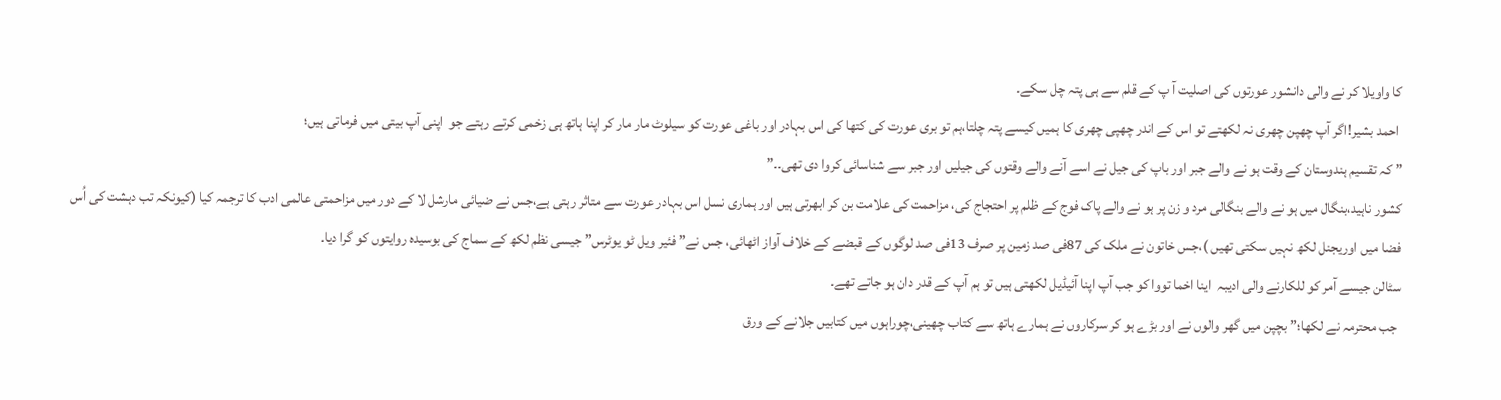کا واویلا کر نے والی دانشور عورتوں کی اصلیت آ پ کے قلم سے ہی پتہ چل سکے۔
 احمد بشیر!اگر آپ چھپن چھری نہ لکھتے تو اس کے اندر چھپی چھری کا ہمیں کیسے پتہ چلتا،ہم تو بری عورت کی کتھا کی اس بہادر اور باغی عورت کو سیلوٹ مار مار کر اپنا ہاتھ ہی زخمی کرتے رہتے جو  اپنی آپ بیتی میں فرماتی ہیں؛
” کہ تقسیم ہندوستان کے وقت ہو نے والے جبر اور باپ کی جیل نے اسے آنے والے وقتوں کی جیلیں اور جبر سے شناسائی کروا دی تھی۔۔”
کشور ناہید،بنگال میں ہو نے والے بنگالی مرد و زن پر ہو نے والے پاک فوج کے ظلم پر احتجاج کی، مزاحمت کی علامت بن کر ابھرتی ہیں اور ہماری نسل اس بہادر عورت سے متاثر رہتی ہے،جس نے ضیائی مارشل لا کے دور میں مزاحمتی عالمی ادب کا ترجمہ کیا (کیونکہ تب دہشت کی اُس فضا میں اوریجنل لکھ نہیں سکتی تھیں )،جس خاتون نے ملک کی 87فی صد زمین پر صرف 13فی صد لوگوں کے قبضے کے خلاف آواز اٹھائی، جس نے” فئیر ویل ٹو یوٹرس” جیسی نظم لکھ کے سماج کی بوسیدہ روایتوں کو گرا دیا۔
سٹالن جیسے آمر کو للکارنے والی ادیبہ  اینا اخما تووا کو جب آپ اپنا آئیڈیل لکھتی ہیں تو ہم آپ کے قدر دان ہو جاتے تھے۔
 جب محترمہ نے لکھا؛” بچپن میں گھر والوں نے اور بڑے ہو کر سرکاروں نے ہمارے ہاتھ سے کتاب چھینی،چوراہوں میں کتابیں جلانے کے ورق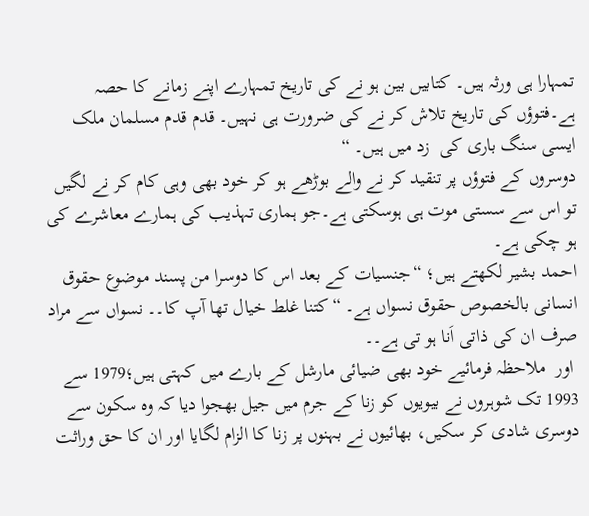تمہارا ہی ورثہ ہیں۔ کتابیں بین ہو نے کی تاریخ تمہارے اپنے زمانے کا حصہ ہے۔فتوؤں کی تاریخ تلاش کر نے کی ضرورت ہی نہیں۔ قدم قدم مسلمان ملک ایسی سنگ باری کی  زد میں ہیں۔ “
دوسروں کے فتوؤں پر تنقید کر نے والے بوڑھے ہو کر خود بھی وہی کام کر نے لگیں تو اس سے سستی موت ہی ہوسکتی ہے۔جو ہماری تہذیب کی ہمارے معاشرے کی ہو چکی ہے۔
احمد بشیر لکھتے ہیں؛ “جنسیات کے بعد اس کا دوسرا من پسند موضوع حقوق انسانی بالخصوص حقوق نسواں ہے۔ “کتنا غلط خیال تھا آپ کا۔۔ نسواں سے مراد صرف ان کی ذاتی اَنا ہو تی ہے۔۔
 اور  ملاحظہ فرمائیے خود بھی ضیائی مارشل کے بارے میں کہتی ہیں؛1979 سے 1993 تک شوہروں نے بیویوں کو زنا کے جرم میں جیل بھجوا دیا کہ وہ سکون سے دوسری شادی کر سکیں، بھائیوں نے بہنوں پر زنا کا الزام لگایا اور ان کا حق وراثت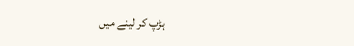ہڑپ کر لینے میں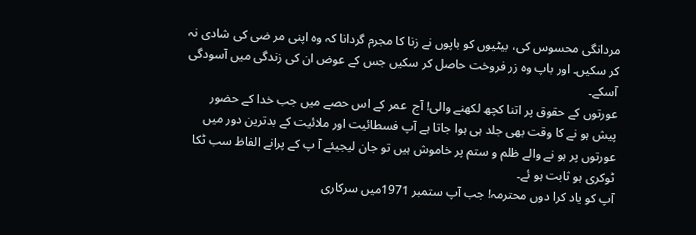مردانگی محسوس کی، بیٹیوں کو باپوں نے زنا کا مجرم گردانا کہ وہ اپنی مر ضی کی شادی نہ کر سکیں۔ اور باپ وہ زر فروخت حاصل کر سکیں جس کے عوض ان کی زندگی میں آسودگی آسکے۔
عورتوں کے حقوق پر اتنا کچھ لکھنے والی! آج  عمر کے اس حصے میں جب خدا کے حضور پیش ہو نے کا وقت بھی جلد ہی ہوا جاتا ہے آپ فسطائیت اور ملائیت کے بدترین دور میں عورتوں پر ہو نے والے ظلم و ستم پر خاموش ہیں تو جان لیجیئے آ پ کے پرانے الفاظ سب ٹکا ٹوکری ہو ثابت ہو ئے۔
آپ کو یاد کرا دوں محترمہ! جب آپ ستمبر 1971میں سرکاری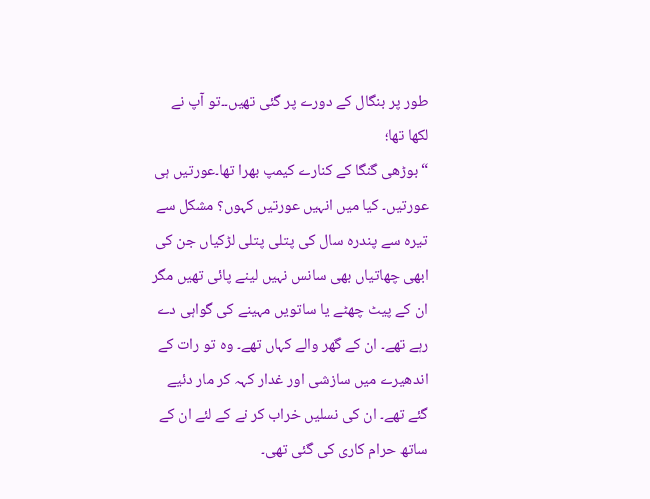طور پر بنگال کے دورے پر گئی تھیں۔۔تو آپ نے لکھا تھا؛
“بوڑھی گنگا کے کنارے کیمپ بھرا تھا۔عورتیں ہی عورتیں۔ کیا میں انہیں عورتیں کہوں؟ مشکل سے تیرہ سے پندرہ سال کی پتلی پتلی لڑکیاں جن کی ابھی چھاتیاں بھی سانس نہیں لینے پائی تھیں مگر ان کے پیٹ چھٹے یا ساتویں مہینے کی گواہی دے رہے تھے۔ ان کے گھر والے کہاں تھے۔ وہ تو رات کے اندھیرے میں سازشی اور غدار کہہ کر مار دئیے گئے تھے۔ ان کی نسلیں خراب کر نے کے لئے ان کے ساتھ حرام کاری کی گئی تھی۔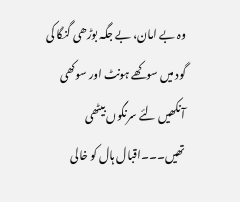وہ بے امان، بے جگہ بوڑھی گنگا کی گود میں سوکھے ہونٹ اور سوکھی آنکھیں لئے سرنگوں بیٹھی تھیں۔۔۔اقبال ہال کو خالی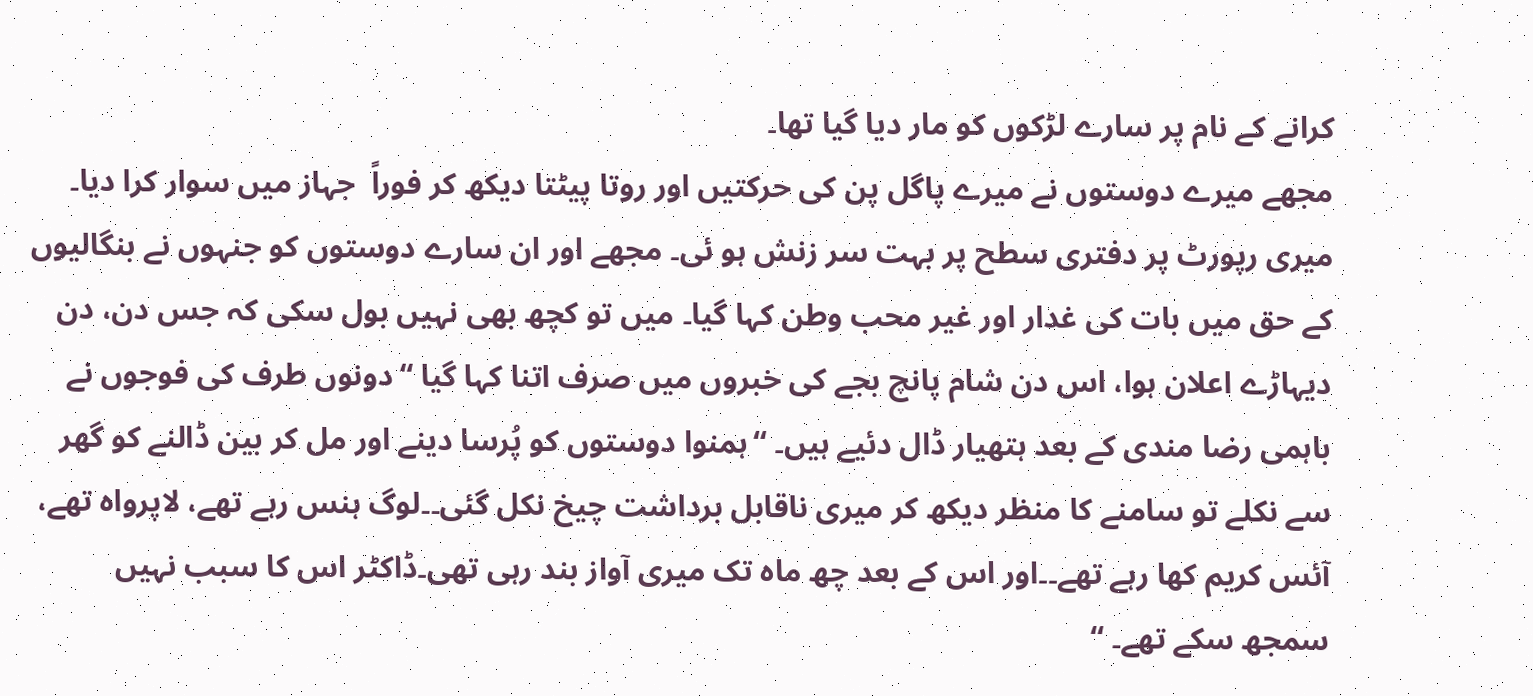کرانے کے نام پر سارے لڑکوں کو مار دیا گیا تھا۔
مجھے میرے دوستوں نے میرے پاگل پن کی حرکتیں اور روتا پیٹتا دیکھ کر فوراً  جہاز میں سوار کرا دیا۔ میری رپورٹ پر دفتری سطح پر بہت سر زنش ہو ئی۔ مجھے اور ان سارے دوستوں کو جنہوں نے بنگالیوں کے حق میں بات کی غدار اور غیر محب وطن کہا گیا۔ میں تو کچھ بھی نہیں بول سکی کہ جس دن، دن دیہاڑے اعلان ہوا، اس دن شام پانچ بجے کی خبروں میں صرف اتنا کہا گیا “دونوں طرف کی فوجوں نے باہمی رضا مندی کے بعد ہتھیار ڈال دئیے ہیں۔ “ہمنوا دوستوں کو پُرسا دینے اور مل کر بین ڈالنے کو گھر سے نکلے تو سامنے کا منظر دیکھ کر میری ناقابل برداشت چیخ نکل گئی۔۔لوگ ہنس رہے تھے، لاپرواہ تھے، آئس کریم کھا رہے تھے۔۔اور اس کے بعد چھ ماہ تک میری آواز بند رہی تھی۔ڈاکٹر اس کا سبب نہیں سمجھ سکے تھے۔ “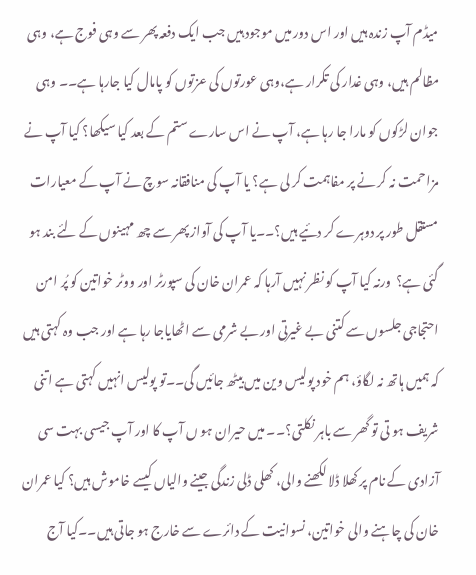میڈم آپ زندہ ہیں اور اس دور میں موجود ہیں جب ایک دفعہ پھر سے وہی فوج ہے، وہی مظالم ہیں، وہی غدار کی تکرار ہے،وہی عورتوں کی عزتوں کو پامال کیا جارہا ہے۔۔ وہی جوان لڑکوں کو مارا جا رہا ہے، آپ نے اس سارے ستم کے بعد کیا سیکھا؟ کیا آپ نے مزاحمت نہ کر نے پر مفاہمت کر لی ہے؟ یا آپ کی منافقانہ سوچ نے آپ کے معیارات مستقل طور پر دوہرے کر دئیے ہیں؟۔۔یا آپ کی آواز پھر سے چھ مہینوں کے لئے بند ہو گئی ہے؟  ورنہ کیا آپ کو نظر نہیں آرہا کہ عمران خان کی سپورٹر اور ووٹر خواتین کو پُر امن احتجاجی جلسوں سے کتنی بے غیرتی اور بے شرمی سے اٹھایاجا رہا ہے اور جب وہ کہتی ہیں کہ ہمیں ہاتھ نہ لگاؤ، ہم خود پولیس وین میں بیٹھ جائیں گی۔۔تو پولیس انہیں کہتی ہے اتنی شریف ہو تی تو گھر سے باہر نکلتی؟۔۔ میں حیران ہو ں آپ کا اور آپ جیسی بہت سی آزادی کے نام پر کھلا ڈلا لکھنے والی، کھلی ڈلی زندگی جینے والیاں کیسے خاموش ہیں؟ کیا عمران خان کی چاہنے والی خواتین، نسوانیت کے دائرے سے خارج ہو جاتی ہیں۔۔کیا آج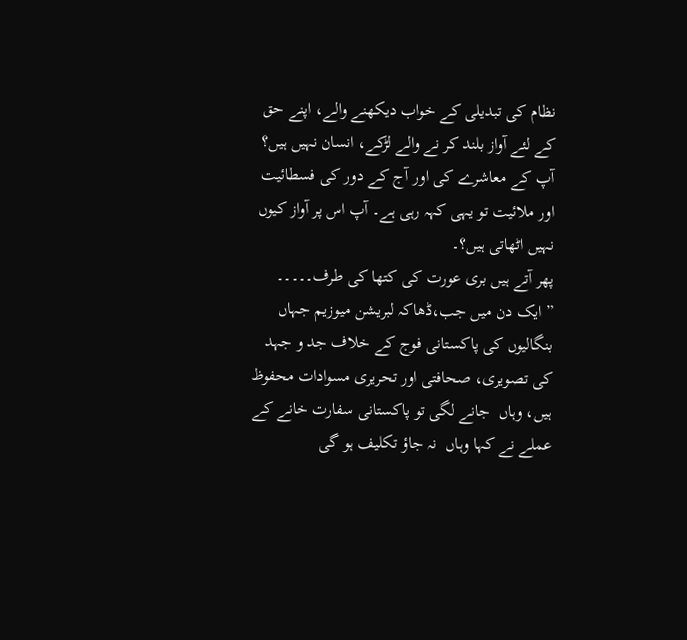نظام کی تبدیلی کے خواب دیکھنے والے، اپنے حق کے لئے آواز بلند کر نے والے لڑکے، انسان نہیں ہیں؟  آپ کے معاشرے کی اور آج کے دور کی فسطائیت اور ملائیت تو یہی کہہ رہی ہے۔ آپ اس پر آواز کیوں نہیں اٹھاتی ہیں؟۔
پھر آتے ہیں بری عورت کی کتھا کی طرف۔۔۔۔۔
” ایک دن میں جب،ڈھاکہ لبریشن میوزیم جہاں بنگالیوں کی پاکستانی فوج کے خلاف جد و جہد کی تصویری، صحافتی اور تحریری مسوادات محفوظ ہیں، وہاں  جانے لگی تو پاکستانی سفارت خانے کے عملے نے کہا وہاں  نہ جاؤ تکلیف ہو گی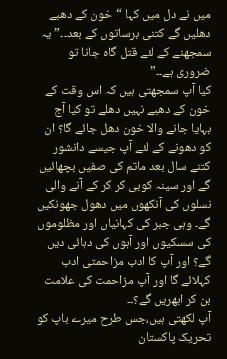میں نے دل میں کہا “خون کے دھبے دھلیں گے کتنی برساتوں کے بعد۔۔”یہ سمجھنے کے لئے قتل گاہ جانا تو ضروری ہے۔۔”
کیا آپ سمجھتی ہیں کہ اس وقت کے خون کے دھبے نہیں دھلے تو کیا آج بہایا جانے والا خون دھل جائے گا؟ ان کو دھونے کے لئے آپ جیسے دانشور کتنے سال بعد ماتم کی صفیں بچھائیں گے اور سینہ کوبی کر کر کے آنے والی نسلوں کی آنکھوں میں دھول جھونکیں گے۔ وہی جبر کی کہانیاں اور مظلوموں کی سسکیوں اور آہوں کی دہائی دیں گے؟ اور آپ کا ادب مزاحمتی ادب کہلائے گا اور آپ مزاحمت کی علامت بن کر ابھریں گے؟۔۔
آپ لکھتی ہیں،جس طرح میرے باپ کو تحریک پاکستان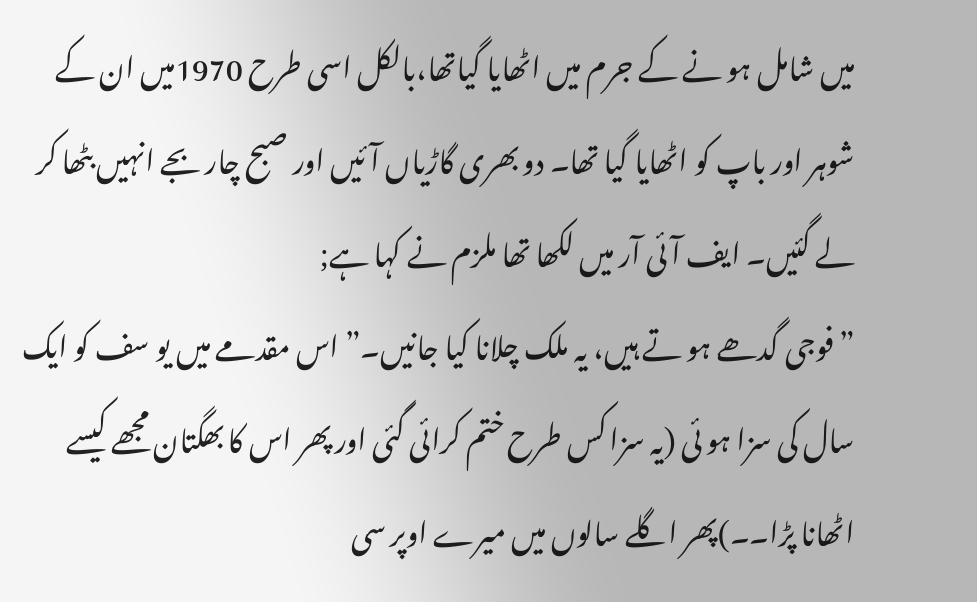میں شامل ہو نے کے جرم میں اٹھایا گیاتھا،بالکل اسی طرح 1970میں ان کے شوہر اور باپ کو اٹھایا گیا تھا۔ دو بھری گاڑیاں آئیں اور صبح چار بجے انہیں بٹھا کر لے گئیں۔ ایف آئی آر میں لکھا تھا ملزم نے کہا ہے;
” فوجی گدھے ہو تے ہیں، یہ ملک چلانا کیا جانیں۔” اس مقدمے میں یو سف کو ایک سال کی سزا ہو ئی (یہ سزا کس طرح ختم کرائی گئی اور پھر اس کا بھگتان مجھے کیسے اٹھانا پڑا۔۔)پھر اگلے سالوں میں میرے اوپر سی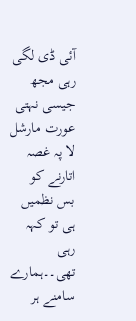آئی ڈی لگی رہی مجھ جیسی نہتی عورت مارشل لا پہ غصہ اتارنے کو بس نظمیں ہی تو کہہ رہی تھی۔۔ہمارے سامنے ہر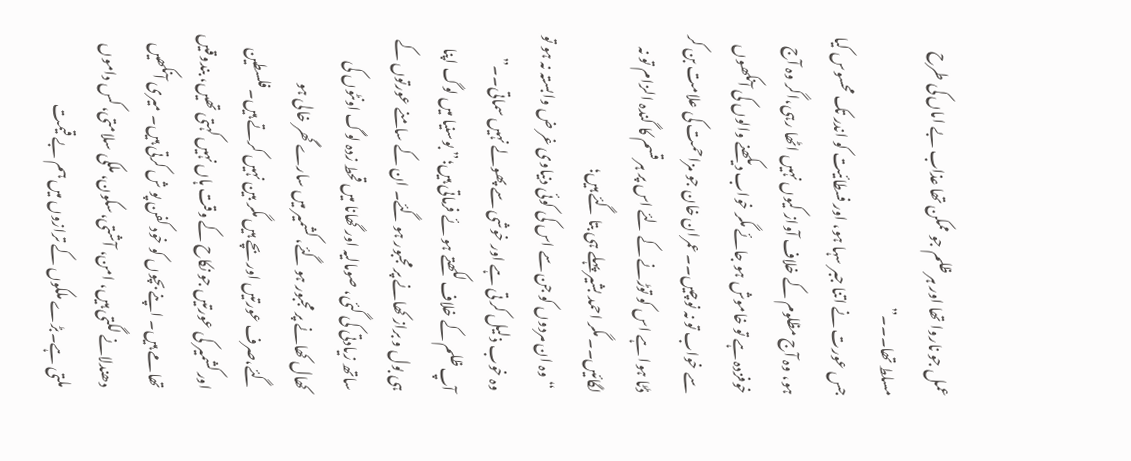عمل جو ناروا تھا اور ہر ظلم جو ممکن تھا عذاب بے اماں کی طرح مسلط تھا۔۔۔”
جس عورت نے اتنا جبر سہا ہو، اور فسطائیت کو اندر تک محسوس کیا ہو، وہ آج مظلوم کے خلاف آواز کیوں نہیں اٹھا رہی،اگر وہ آج خوفزدہ ہے تو خاموش ہو جائے مگر خواب دیکھنے والوں کی آنکھوں سے خواب تو نہ نوچیں۔۔ عمران خان جو مزاحمت کی علامت بن کر ڈٹا ہوا ہے اس کو توڑنے کے لئے اس پر ہر قسم کا گندہ الزام تو نہ لگائیں۔۔ مگر احمد بشیر پہلے ہی بتا گئے ہیں؛
 “وہ ان مردوں کو جن سے اس کی کوئی دنیاوی غر ض وابستہ نہ ہو تو وہ خوب ذلیل کر تی ہے اور خوشی سے پھولے نہیں سماتی۔۔”
آپ ظلم کے خلاف لکھتے ہو ئے فرماتی ہیں؛” بوسنیا میں لوگ اپنا ہی بول و براز کھانے پر مجبور ہو گئے۔ ان کے سامنے عورتوں کے ساتھ زیادتی کی گئی، صومالیہ اور گھانا میں قحط زدہ لوگ اونٹوں کی کھال کھانے پر مجبور ہو گئے، کشمیر میں سارے گھر خالی ہو گئے،صرف عورتیں اور بچے ہیں مگر بین نہیں کرتے ہیں۔ فلسطین اور کشمیر کی عورتیں جو نکاح کے وقت ہاں نہیں کہتی تھیں، بندوقیں تھامے ہیں۔ اپنے بچوں کو خود کفن پو ش کرتی ہیں۔ میری آنکھیں دھندلانے لگتی ہیں، امن، آشتی،سکون، ملکی سلامتی، کس داموں ملتی ہے۔بڑے ملکوں کے ترازوں میں ہم بے قیمت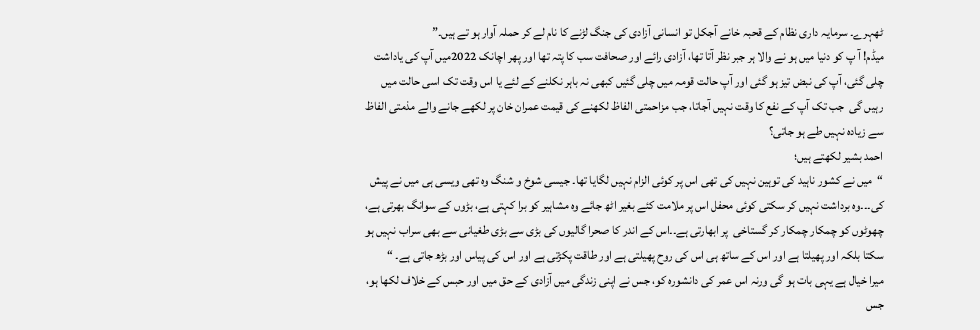ٹھہرے۔ سرمایہ داری نظام کے قحبہ خانے آجکل تو انسانی آزادی کی جنگ لڑنے کا نام لے کر حملہ آوار ہو تے ہیں۔”
میڈم! آ پ کو دنیا میں ہو نے والا ہر جبر نظر آتا تھا، آزادی رائے اور صحافت سب کا پتہ تھا اور پھر اچانک 2022میں آپ کی یاداشت چلی گئی، آپ کی نبض تیز ہو گئی اور آپ حالت قومہ میں چلی گئیں کبھی نہ باہر نکلنے کے لئے یا اس وقت تک اسی حالت میں رہیں گی  جب تک آپ کے نفع کا وقت نہیں آجاتا، جب مزاحمتی الفاظ لکھنے کی قیمت عمران خان پر لکھے جانے والے مذمتی الفاظ سے زیادہ نہیں طے ہو جاتی؟
احمد بشیر لکھتے ہیں؛
“میں نے کشور ناہید کی توہین نہیں کی تھی اس پر کوئی الزام نہیں لگایا تھا۔ جیسی شوخ و شنگ وہ تھی ویسی ہی میں نے پیش کی۔۔۔وہ برداشت نہیں کر سکتی کوئی محفل اس پر ملامت کئے بغیر اٹھ جائے وہ مشاہیر کو برا کہتی ہے، بڑوں کے سوانگ بھرتی ہے، چھوٹوں کو چمکار چمکار کر گستاخی  پر ابھارتی ہے۔۔اس کے اندر کا صحرا گالیوں کی بڑی سے بڑی طغیانی سے بھی سراب نہیں ہو سکتا بلکہ اور پھیلتا ہے اور اس کے ساتھ ہی اس کی روح پھیلتی ہے اور طاقت پکڑتی ہے اور اس کی پیاس اور بڑھ جاتی ہے۔ “
میرا خیال ہے یہی بات ہو گی ورنہ اس عمر کی دانشورہ کو، جس نے اپنی زندگی میں آزادی کے حق میں اور حبس کے خلاف لکھا ہو، جس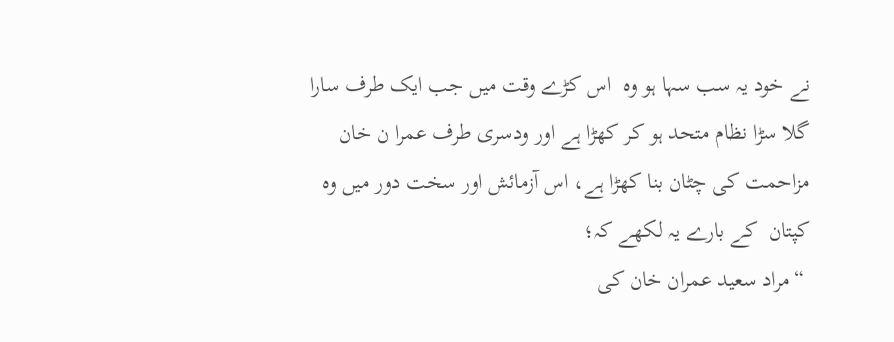نے خود یہ سب سہا ہو وہ  اس کڑے وقت میں جب ایک طرف سارا گلا سڑا نظام متحد ہو کر کھڑا ہے اور ودسری طرف عمرا ن خان مزاحمت کی چٹان بنا کھڑا ہے، اس آزمائش اور سخت دور میں وہ کپتان  کے بارے یہ لکھے کہ؛
 “مراد سعید عمران خان کی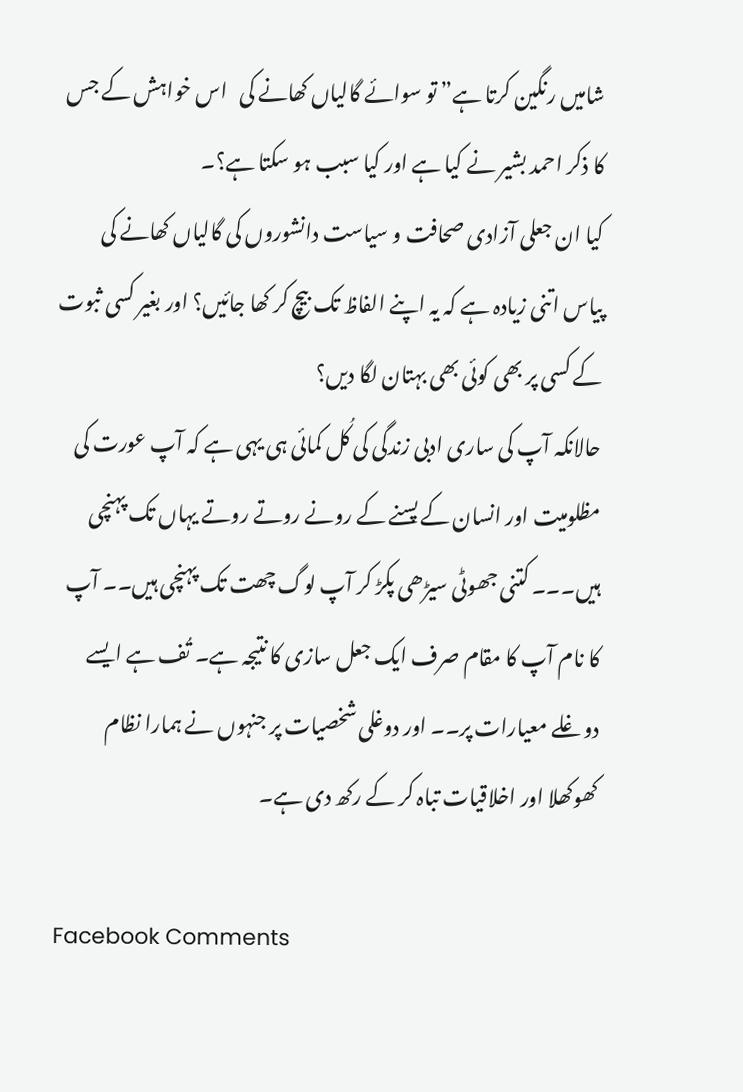شامیں رنگین کرتا ہے” تو سوائے گالیاں کھانے کی   اس خواہش کے جس کا ذکر احمد بشیر نے کیا ہے اور کیا سبب ہو سکتا ہے؟۔
کیا ان جعلی آزادی صحافت و سیاست دانشوروں کی گالیاں کھانے کی پیاس اتنی زیادہ ہے کہ یہ اپنے الفاظ تک بیچ کر کھا جائیں؟ اور بغیر کسی ثبوت کے کسی پر بھی کوئی بھی بہتان لگا دیں؟
حالانکہ آپ کی ساری ادبی زندگی کی کُل کمائی ہی یہی ہے کہ آپ عورت کی مظلومیت اور انسان کے پسنے کے رونے روتے روتے یہاں تک پہنچی ہیں۔۔۔ کتنی جھوٹی سیڑھی پکڑ کر آپ لوگ چھت تک پہنچی ہیں۔۔ آپ کا نام آپ کا مقام صرف ایک جعل سازی کا نتیجہ ہے۔ تُف ہے ایسے دوغلے معیارات پر۔۔ اور دوغلی شخصیات پر جنہوں نے ہمارا نظام کھوکھلا اور اخلاقیات تباہ کر کے رکھ دی ہے۔

Facebook Comments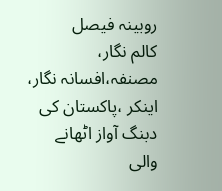روبینہ فیصل
کالم نگار، مصنفہ،افسانہ نگار، اینکر ،پاکستان کی دبنگ آواز اٹھانے والی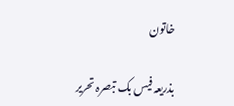خاتون

بذریعہ فیس بک تبصرہ تحریر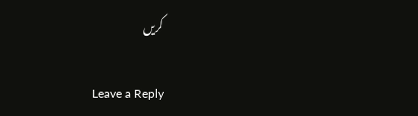کریں

Leave a Reply